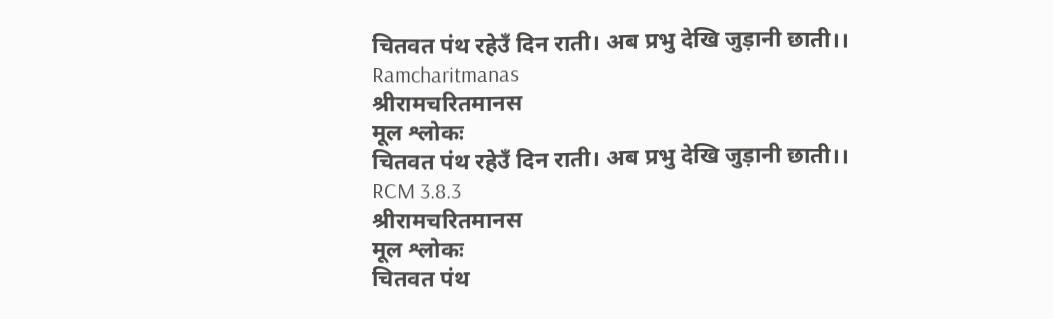चितवत पंथ रहेउँ दिन राती। अब प्रभु देखि जुड़ानी छाती।।
Ramcharitmanas
श्रीरामचरितमानस
मूल श्लोकः
चितवत पंथ रहेउँ दिन राती। अब प्रभु देखि जुड़ानी छाती।।
RCM 3.8.3
श्रीरामचरितमानस
मूल श्लोकः
चितवत पंथ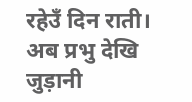रहेउँ दिन राती। अब प्रभु देखि जुड़ानी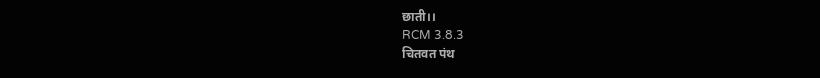छाती।।
RCM 3.8.3
चितवत पंथ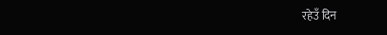रहेउँ दिन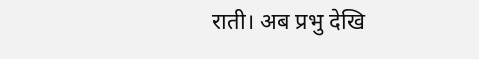राती। अब प्रभु देखि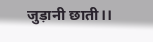जुड़ानी छाती।।